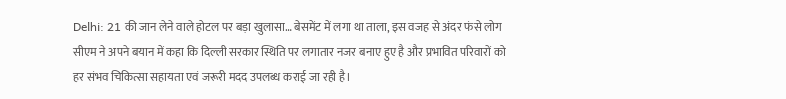Delhi: 21 की जान लेने वाले होटल पर बड़ा खुलासा… बेसमेंट में लगा था ताला, इस वजह से अंदर फंसे लोग
सीएम ने अपने बयान में कहा कि दिल्ली सरकार स्थिति पर लगातार नजर बनाए हुए है और प्रभावित परिवारों को हर संभव चिकित्सा सहायता एवं जरूरी मदद उपलब्ध कराई जा रही है।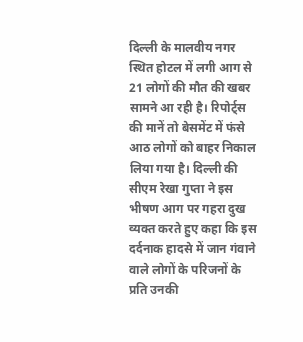दिल्ली के मालवीय नगर स्थित होटल में लगी आग से 21 लोगों की मौत की खबर सामने आ रही है। रिपोर्ट्स की मानें तो बेसमेंट में फंसे आठ लोगों को बाहर निकाल लिया गया है। दिल्ली की सीएम रेखा गुप्ता ने इस भीषण आग पर गहरा दुख व्यक्त करते हुए कहा कि इस दर्दनाक हादसे में जान गंवाने वाले लोगों के परिजनों के प्रति उनकी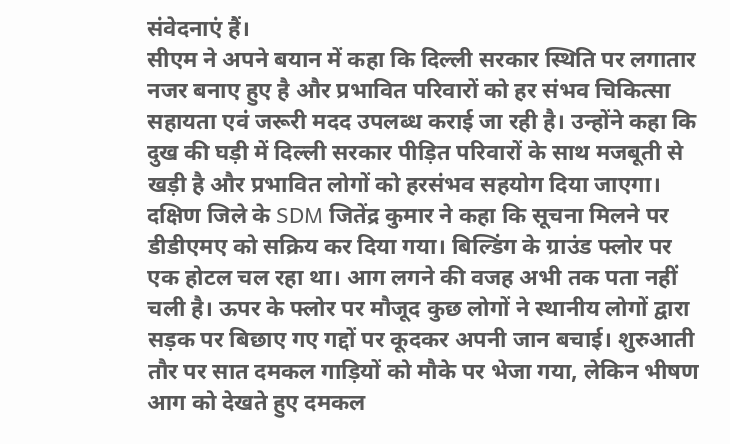संवेदनाएं हैं।
सीएम ने अपने बयान में कहा कि दिल्ली सरकार स्थिति पर लगातार नजर बनाए हुए है और प्रभावित परिवारों को हर संभव चिकित्सा सहायता एवं जरूरी मदद उपलब्ध कराई जा रही है। उन्होंने कहा कि दुख की घड़ी में दिल्ली सरकार पीड़ित परिवारों के साथ मजबूती से खड़ी है और प्रभावित लोगों को हरसंभव सहयोग दिया जाएगा।
दक्षिण जिले के SDM जितेंद्र कुमार ने कहा कि सूचना मिलने पर डीडीएमए को सक्रिय कर दिया गया। बिल्डिंग के ग्राउंड फ्लोर पर एक होटल चल रहा था। आग लगने की वजह अभी तक पता नहीं चली है। ऊपर के फ्लोर पर मौजूद कुछ लोगों ने स्थानीय लोगों द्वारा सड़क पर बिछाए गए गद्दों पर कूदकर अपनी जान बचाई। शुरुआती तौर पर सात दमकल गाड़ियों को मौके पर भेजा गया, लेकिन भीषण आग को देखते हुए दमकल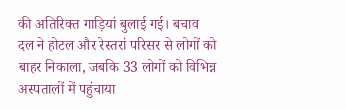की अतिरिक्त गाड़ियां बुलाई गई। बचाव दल ने होटल और रेस्तरां परिसर से लोगों को बाहर निकाला, जबकि 33 लोगों को विभिन्न अस्पतालों में पहुंचाया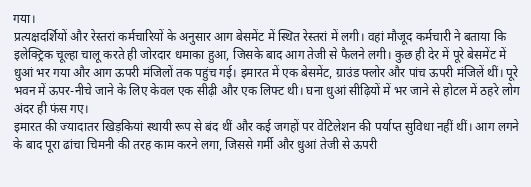गया।
प्रत्यक्षदर्शियों और रेस्तरां कर्मचारियों के अनुसार आग बेसमेंट में स्थित रेस्तरां में लगी। वहां मौजूद कर्मचारी ने बताया कि इलेक्ट्रिक चूल्हा चालू करते ही जोरदार धमाका हुआ, जिसके बाद आग तेजी से फैलने लगी। कुछ ही देर में पूरे बेसमेंट में धुआं भर गया और आग ऊपरी मंजिलों तक पहुंच गई। इमारत में एक बेसमेंट, ग्राउंड फ्लोर और पांच ऊपरी मंजिलें थीं। पूरे भवन में ऊपर-नीचे जाने के लिए केवल एक सीढ़ी और एक लिफ्ट थी। घना धुआं सीढ़ियों में भर जाने से होटल में ठहरे लोग अंदर ही फंस गए।
इमारत की ज्यादातर खिड़कियां स्थायी रूप से बंद थीं और कई जगहों पर वेंटिलेशन की पर्याप्त सुविधा नहीं थीं। आग लगने के बाद पूरा ढांचा चिमनी की तरह काम करने लगा, जिससे गर्मी और धुआं तेजी से ऊपरी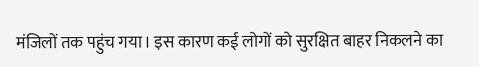मंजिलों तक पहुंच गया। इस कारण कई लोगों को सुरक्षित बाहर निकलने का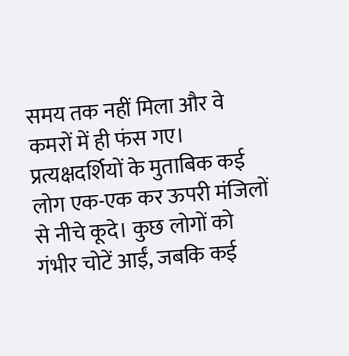समय तक नहीं मिला और वे कमरों में ही फंस गए। प्रत्यक्षदर्शियों के मुताबिक कई लोग एक-एक कर ऊपरी मंजिलों से नीचे कूदे। कुछ लोगों को गंभीर चोटें आईं, जबकि कई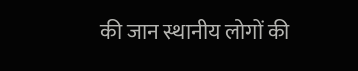की जान स्थानीय लोगों की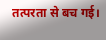तत्परता से बच गई।